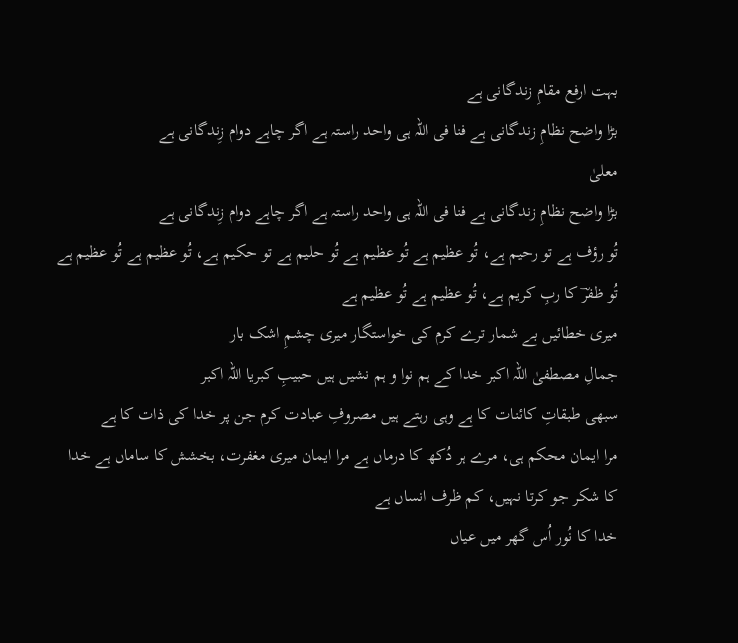بہت ارفع مقامِ زندگانی ہے
بڑا واضح نظامِ زندگانی ہے فنا فی اللہ ہی واحد راستہ ہے اگر چاہے دوام زِندگانی ہے
معلیٰ
بڑا واضح نظامِ زندگانی ہے فنا فی اللہ ہی واحد راستہ ہے اگر چاہے دوام زِندگانی ہے
تُو رؤف ہے تو رحیم ہے، تُو عظیم ہے تُو عظیم ہے تُو حلیم ہے تو حکیم ہے، تُو عظیم ہے تُو عظیم ہے تُو ظفرؔ کا ربِ کریم ہے، تُو عظیم ہے تُو عظیم ہے
میری خطائیں بے شمار ترے کرم کی خواستگار میری چشمِ اشک بار
جمالِ مصطفیٰ اللہ اکبر خدا کے ہم نوا و ہم نشیں ہیں حبیبِ کبریا اللہ اکبر
سبھی طبقاتِ کائنات کا ہے وہی رہتے ہیں مصروفِ عبادت کرم جن پر خدا کی ذات کا ہے
مرا ایمان محکم ہی، مرے ہر دُکھ کا درماں ہے مرا ایمان میری مغفرت، بخشش کا ساماں ہے خدا کا شکر جو کرتا نہیں، کم ظرف انساں ہے
خدا کا نُور اُس گھر میں عیاں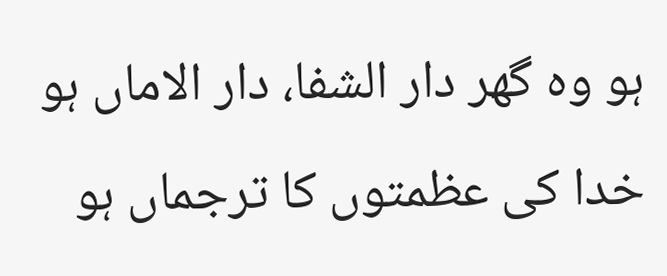ہو وہ گھر دار الشفا، دار الاماں ہو خدا کی عظمتوں کا ترجماں ہو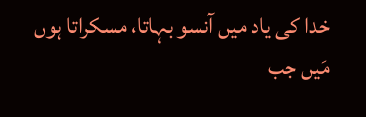خدا کی یاد میں آنسو بہاتا، مسکراتا ہوں مَیں جب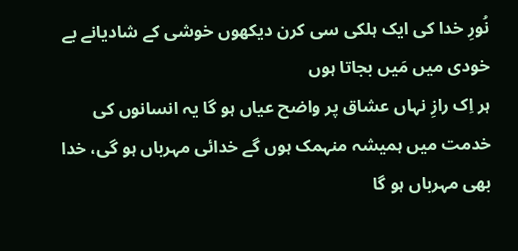نُورِ خدا کی ایک ہلکی سی کرن دیکھوں خوشی کے شادیانے بے خودی میں مَیں بجاتا ہوں
ہر اِک رازِ نہاں عشاق پر واضح عیاں ہو گا یہ انسانوں کی خدمت میں ہمیشہ منہمک ہوں گے خدائی مہرباں ہو گی، خدا بھی مہرباں ہو گا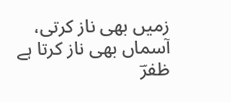زمیں بھی ناز کرتی، آسماں بھی ناز کرتا ہے ظفرؔ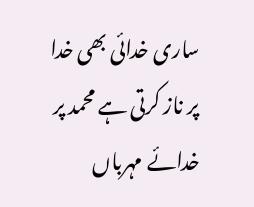ساری خدائی بھی خدا پر ناز کرتی ہے محمد پر خدائے مہرباں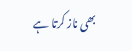بھی ناز کرتا ہے